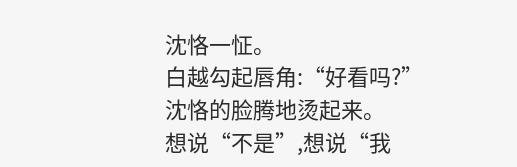沈恪一怔。
白越勾起唇角:“好看吗?”
沈恪的脸腾地烫起来。
想说“不是”,想说“我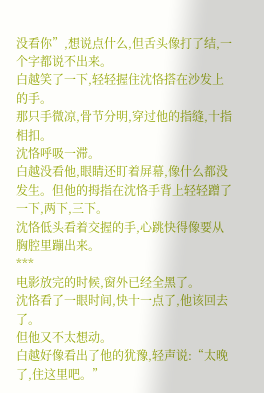没看你”,想说点什么,但舌头像打了结,一个字都说不出来。
白越笑了一下,轻轻握住沈恪搭在沙发上的手。
那只手微凉,骨节分明,穿过他的指缝,十指相扣。
沈恪呼吸一滞。
白越没看他,眼睛还盯着屏幕,像什么都没发生。但他的拇指在沈恪手背上轻轻蹭了一下,两下,三下。
沈恪低头看着交握的手,心跳快得像要从胸腔里蹦出来。
***
电影放完的时候,窗外已经全黑了。
沈恪看了一眼时间,快十一点了,他该回去了。
但他又不太想动。
白越好像看出了他的犹豫,轻声说:“太晚了,住这里吧。”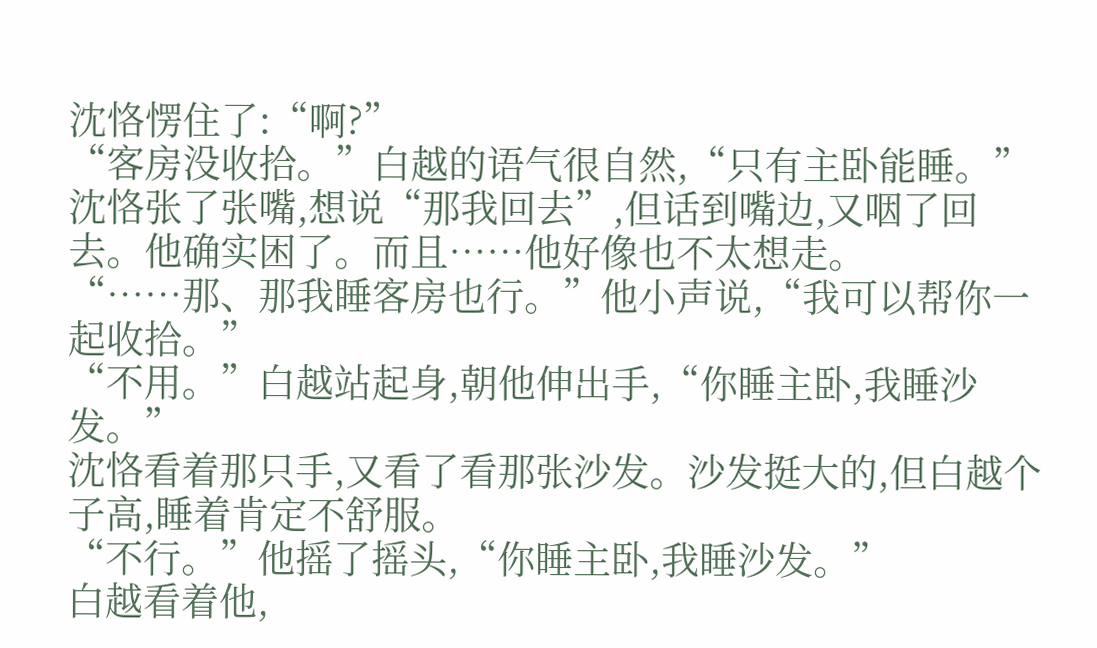沈恪愣住了:“啊?”
“客房没收拾。”白越的语气很自然,“只有主卧能睡。”
沈恪张了张嘴,想说“那我回去”,但话到嘴边,又咽了回去。他确实困了。而且……他好像也不太想走。
“……那、那我睡客房也行。”他小声说,“我可以帮你一起收拾。”
“不用。”白越站起身,朝他伸出手,“你睡主卧,我睡沙发。”
沈恪看着那只手,又看了看那张沙发。沙发挺大的,但白越个子高,睡着肯定不舒服。
“不行。”他摇了摇头,“你睡主卧,我睡沙发。”
白越看着他,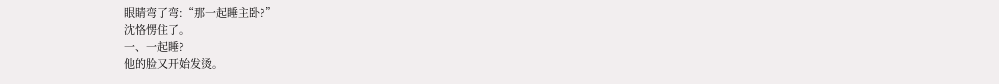眼睛弯了弯:“那一起睡主卧?”
沈恪愣住了。
一、一起睡?
他的脸又开始发烫。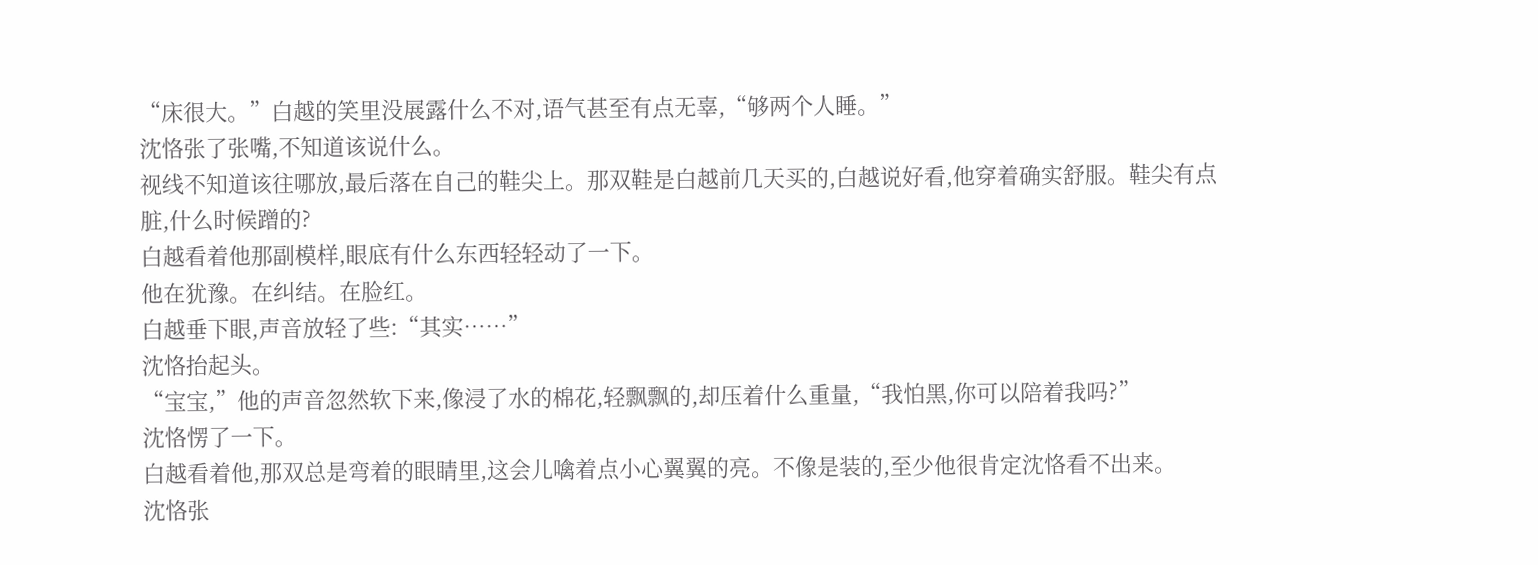“床很大。”白越的笑里没展露什么不对,语气甚至有点无辜,“够两个人睡。”
沈恪张了张嘴,不知道该说什么。
视线不知道该往哪放,最后落在自己的鞋尖上。那双鞋是白越前几天买的,白越说好看,他穿着确实舒服。鞋尖有点脏,什么时候蹭的?
白越看着他那副模样,眼底有什么东西轻轻动了一下。
他在犹豫。在纠结。在脸红。
白越垂下眼,声音放轻了些:“其实……”
沈恪抬起头。
“宝宝,”他的声音忽然软下来,像浸了水的棉花,轻飘飘的,却压着什么重量,“我怕黑,你可以陪着我吗?”
沈恪愣了一下。
白越看着他,那双总是弯着的眼睛里,这会儿噙着点小心翼翼的亮。不像是装的,至少他很肯定沈恪看不出来。
沈恪张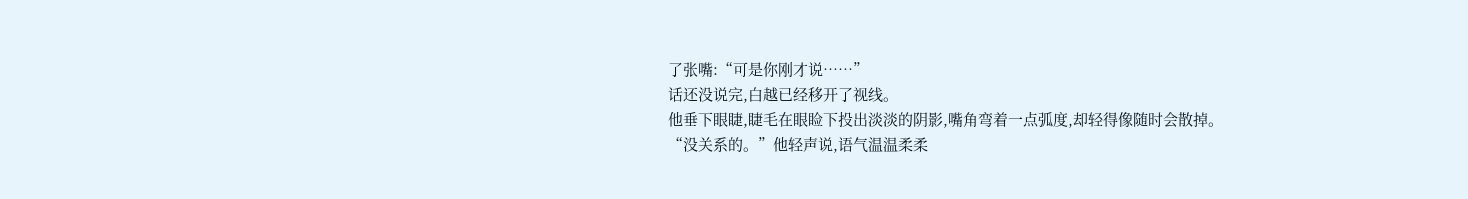了张嘴:“可是你刚才说……”
话还没说完,白越已经移开了视线。
他垂下眼睫,睫毛在眼睑下投出淡淡的阴影,嘴角弯着一点弧度,却轻得像随时会散掉。
“没关系的。”他轻声说,语气温温柔柔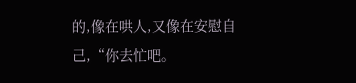的,像在哄人,又像在安慰自己,“你去忙吧。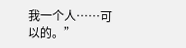我一个人……可以的。”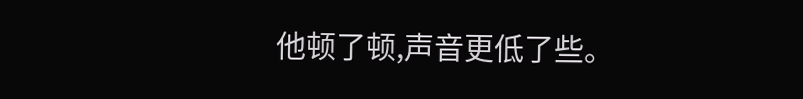他顿了顿,声音更低了些。